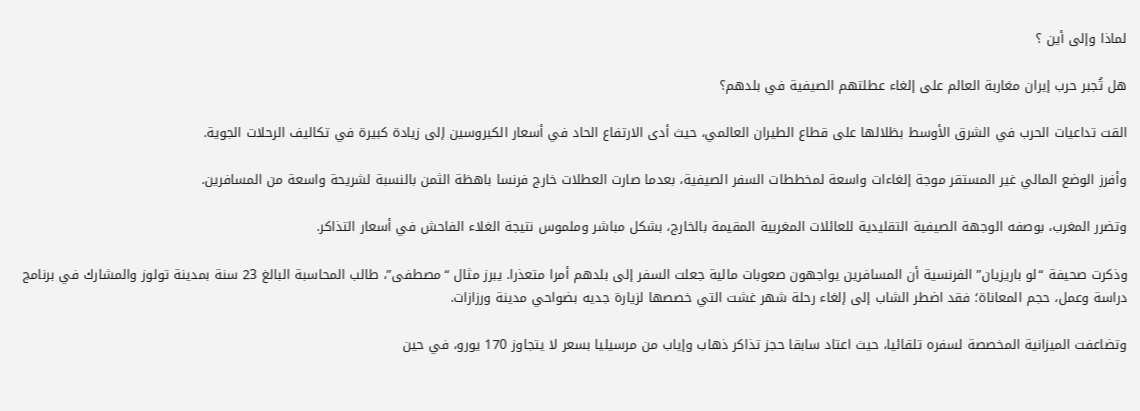لماذا وإلى أين ؟

هل تُجبر حرب إيران مغاربة العالم على إلغاء عطلتهم الصيفية في بلدهم؟

القت تداعيات الحرب في الشرق الأوسط بظلالها على قطاع الطيران العالمي، حيث أدى الارتفاع الحاد في أسعار الكيروسين إلى زيادة كبيرة في تكاليف الرحلات الجوية.

وأفرز الوضع المالي غير المستقر موجة إلغاءات واسعة لمخططات السفر الصيفية، بعدما صارت العطلات خارج فرنسا باهظة الثمن بالنسبة لشريحة واسعة من المسافرين.

وتضرر المغرب، بوصفه الوجهة الصيفية التقليدية للعائلات المغربية المقيمة بالخارج، بشكل مباشر وملموس نتيجة الغلاء الفاحش في أسعار التذاكر.

وذكرت صحيفة “لو باريزيان” الفرنسية أن المسافرين يواجهون صعوبات مالية جعلت السفر إلى بلدهم أمرا متعذرا. يبرز مثال “مصطفى”، طالب المحاسبة البالغ 23 سنة بمدينة تولوز والمشارك في برنامج دراسة وعمل، حجم المعاناة؛ فقد اضطر الشاب إلى إلغاء رحلة شهر غشت التي خصصها لزيارة جديه بضواحي مدينة ورزازات.

وتضاعفت الميزانية المخصصة لسفره تلقائيا، حيث اعتاد سابقا حجز تذاكر ذهاب وإياب من مرسيليا بسعر لا يتجاوز 170 يورو، في حين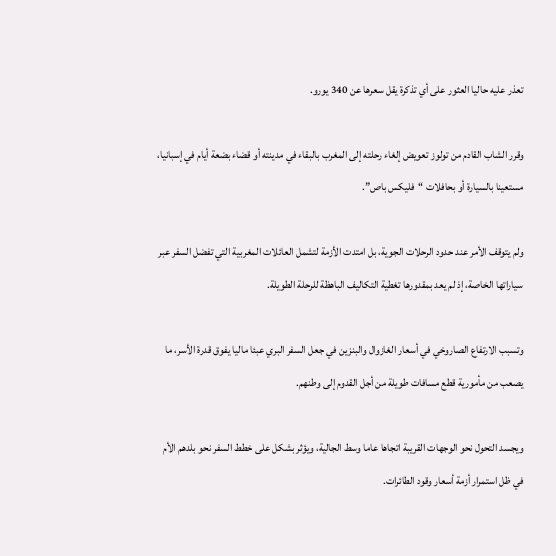تعذر عليه حاليا العثور على أي تذكرة يقل سعرها عن 340 يورو.

وقرر الشاب القادم من تولوز تعويض إلغاء رحلته إلى المغرب بالبقاء في مدينته أو قضاء بضعة أيام في إسبانيا، مستعينا بالسيارة أو بحافلات “فليكس باص”.

ولم يتوقف الأمر عند حدود الرحلات الجوية، بل امتدت الأزمة لتشمل العائلات المغربية التي تفضل السفر عبر سياراتها الخاصة، إذ لم يعد بمقدورها تغطية التكاليف الباهظة للرحلة الطويلة.

وتسبب الارتفاع الصاروخي في أسعار الغازوال والبنزين في جعل السفر البري عبئا ماليا يفوق قدرة الأسر، ما يصعب من مأمورية قطع مسافات طويلة من أجل القدوم إلى وطنهم.

ويجسد التحول نحو الوجهات القريبة اتجاها عاما وسط الجالية، ويؤثر بشكل على خطط السفر نحو بلدهم الأم في ظل استمرار أزمة أسعار وقود الطائرات.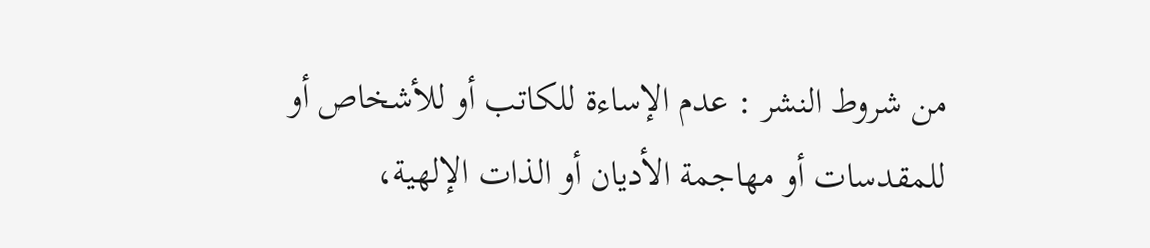من شروط النشر : عدم الإساءة للكاتب أو للأشخاص أو للمقدسات أو مهاجمة الأديان أو الذات الإلهية،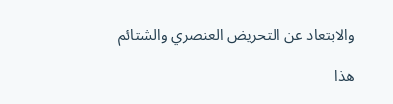والابتعاد عن التحريض العنصري والشتائم

هذا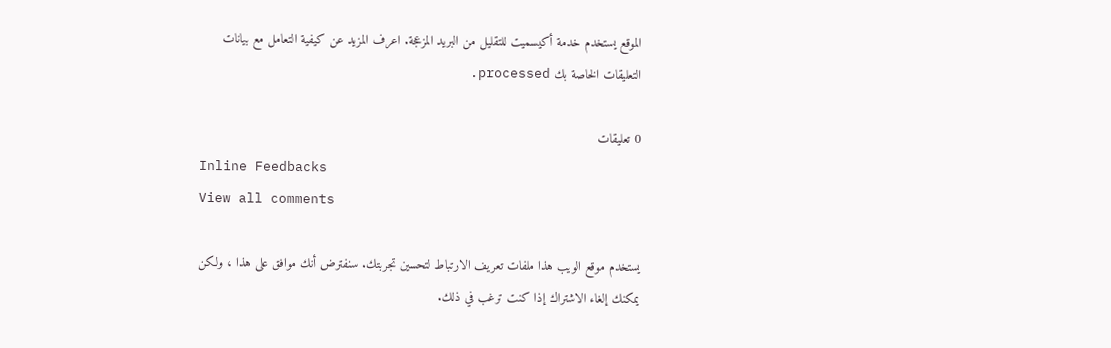الموقع يستخدم خدمة أكيسميت للتقليل من البريد المزعجة. اعرف المزيد عن كيفية التعامل مع بيانات التعليقات الخاصة بك processed.

0 تعليقات
Inline Feedbacks
View all comments

يستخدم موقع الويب هذا ملفات تعريف الارتباط لتحسين تجربتك. سنفترض أنك موافق على هذا ، ولكن يمكنك إلغاء الاشتراك إذا كنت ترغب في ذلك.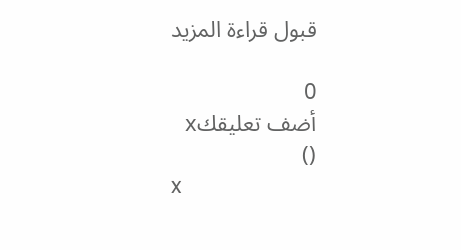قبول قراءة المزيد

0
أضف تعليقكx
()
x